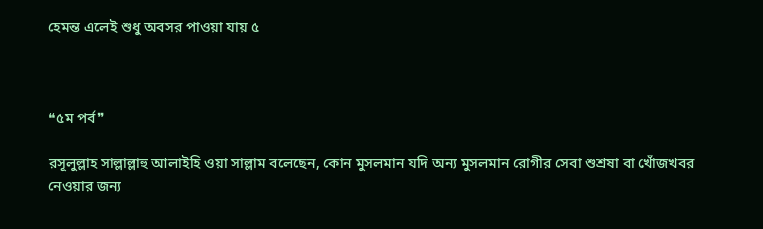হেমন্ত এলেই শুধু অবসর পাওয়া যায় ৫



❝৫ম পর্ব❞

রসূলুল্লাহ সাল্লাল্লাহু আলাইহি ওয়া সাল্লাম বলেছেন, কোন মুসলমান যদি অন্য মুসলমান রোগীর সেবা শুশ্রষা বা খোঁজখবর নেওয়ার জন্য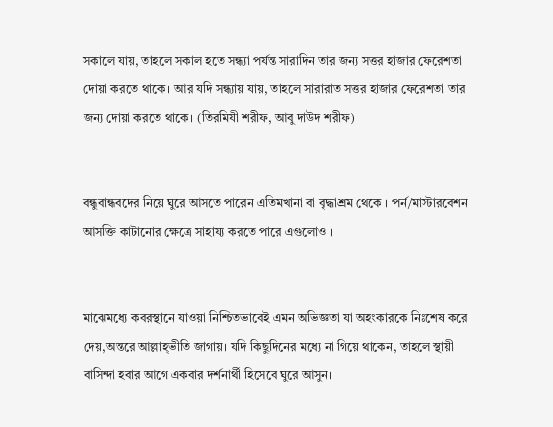সকালে যায়, তাহলে সকাল হতে সন্ধ্যা পর্যন্ত সারাদিন তার জন্য সত্তর হাজার ফেরেশতা দোয়া করতে থাকে। আর যদি সন্ধ্যায় যায়, তাহলে সারারাত সত্তর হাজার ফেরেশতা তার জন্য দোয়া করতে থাকে। (তিরমিযী শরীফ, আবু দাউদ শরীফ)


বন্ধুবান্ধবদের নিয়ে ঘুরে আসতে পারেন এতিমখানা বা বৃদ্ধাশ্রম থেকে । পর্ন/মাস্টারবেশন আসক্তি কাটানোর ক্ষেত্রে সাহায্য করতে পারে এগুলোও ।


মাঝেমধ্যে কবরস্থানে যাওয়া নিশ্চিতভাবেই এমন অভিজ্ঞতা যা অহংকারকে নিঃশেষ করে দেয়,অন্তরে আল্লাহ্‌ভীতি জাগায়। যদি কিছুদিনের মধ্যে না গিয়ে থাকেন, তাহলে স্থায়ী বাসিন্দা হবার আগে একবার দর্শনার্থী হিসেবে ঘুরে আসুন।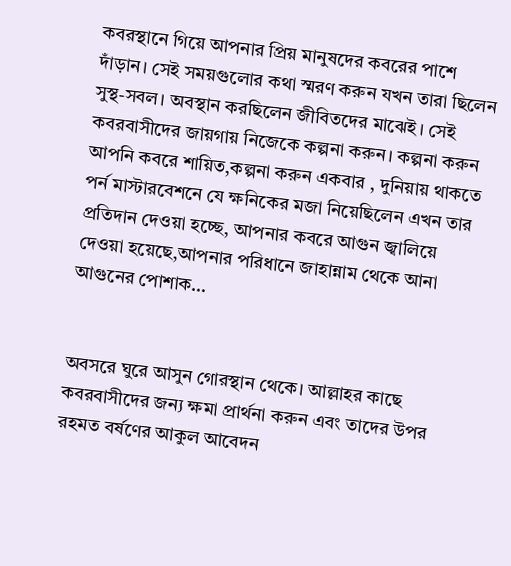কবরস্থানে গিয়ে আপনার প্রিয় মানুষদের কবরের পাশে দাঁড়ান। সেই সময়গুলোর কথা স্মরণ করুন যখন তারা ছিলেন সুস্থ-সবল। অবস্থান করছিলেন জীবিতদের মাঝেই। সেই কবরবাসীদের জায়গায় নিজেকে কল্পনা করুন। কল্পনা করুন আপনি কবরে শায়িত,কল্পনা করুন একবার , দুনিয়ায় থাকতে পর্ন মাস্টারবেশনে যে ক্ষনিকের মজা নিয়েছিলেন এখন তার প্রতিদান দেওয়া হচ্ছে, আপনার কবরে আগুন জ্বালিয়ে দেওয়া হয়েছে,আপনার পরিধানে জাহান্নাম থেকে আনা আগুনের পোশাক…


অবসরে ঘুরে আসুন গোরস্থান থেকে। আল্লাহর কাছে কবরবাসীদের জন্য ক্ষমা প্রার্থনা করুন এবং তাদের উপর রহমত বর্ষণের আকুল আবেদন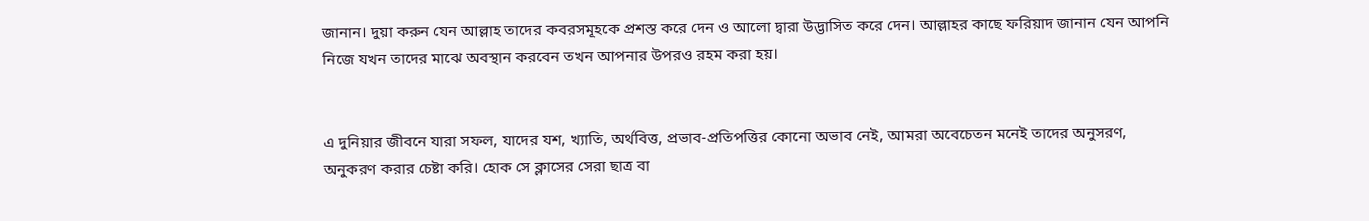জানান। দুয়া করুন যেন আল্লাহ তাদের কবরসমূহকে প্রশস্ত করে দেন ও আলো দ্বারা উদ্ভাসিত করে দেন। আল্লাহর কাছে ফরিয়াদ জানান যেন আপনি নিজে যখন তাদের মাঝে অবস্থান করবেন তখন আপনার উপরও রহম করা হয়।


এ দুনিয়ার জীবনে যারা সফল, যাদের যশ, খ্যাতি, অর্থবিত্ত, প্রভাব-প্রতিপত্তির কোনো অভাব নেই, আমরা অবেচেতন মনেই তাদের অনুসরণ, অনুকরণ করার চেষ্টা করি। হোক সে ক্লাসের সেরা ছাত্র বা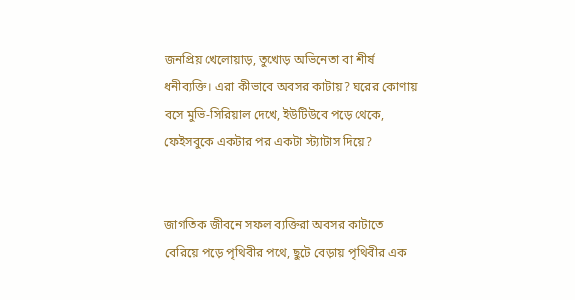জনপ্রিয় খেলোয়াড়, তুখোড় অভিনেতা বা শীর্ষ ধনীব্যক্তি। এরা কীভাবে অবসর কাটায়? ঘরের কোণায় বসে মুভি-সিরিয়াল দেখে, ইউটিউবে পড়ে থেকে, ফেইসবুকে একটার পর একটা স্ট্যাটাস দিয়ে?


জাগতিক জীবনে সফল ব্যক্তিরা অবসর কাটাতে বেরিয়ে পড়ে পৃথিবীর পথে, ছুটে বেড়ায় পৃথিবীর এক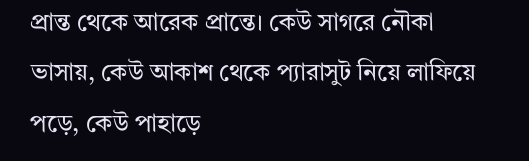প্রান্ত থেকে আরেক প্রান্তে। কেউ সাগরে নৌকা ভাসায়, কেউ আকাশ থেকে প্যারাসুট নিয়ে লাফিয়ে পড়ে, কেউ পাহাড়ে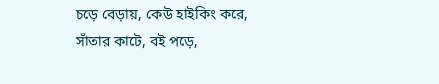চড়ে বেড়ায়, কেউ হাইকিং করে, সাঁতার কাটে, বই পড়ে,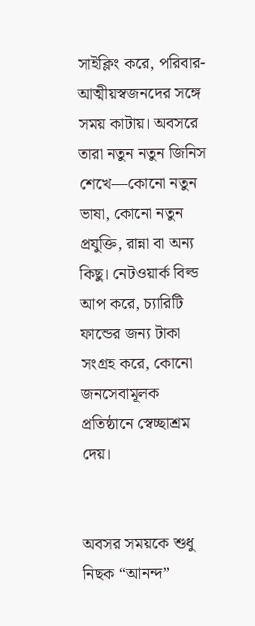সাইক্লিং করে, পরিবার-আত্মীয়স্বজনদের সঙ্গে সময় কাটায়। অবসরে তারা নতুন নতুন জিনিস শেখে—কোনো নতুন ভাষা, কোনো নতুন প্রযুক্তি, রান্না বা অন্য কিছু। নেটওয়ার্ক বিল্ড আপ করে, চ্যারিটি ফান্ডের জন্য টাকা সংগ্রহ করে, কোনো জনসেবামূলক প্রতিষ্ঠানে স্বেচ্ছাশ্রম দেয়।


অবসর সময়কে শুধু নিছক “আনন্দ”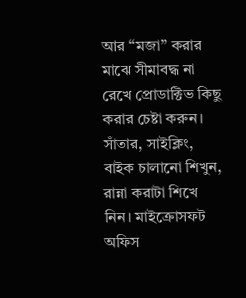আর “মজা” করার মাঝে সীমাবদ্ধ না রেখে প্রোডাক্টিভ কিছু করার চেষ্টা করুন। সাঁতার, সাইক্লিং, বাইক চালানো শিখুন, রান্না করাটা শিখে নিন। মাইক্রোসফট অফিস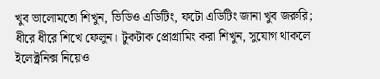খুব ভালোমতো শিখুন, ভিডিও এডিটিং, ফটো এডিটিং জানা খুব জরুরি; ধীরে ধীরে শিখে ফেলুন। টুকটাক প্রোগ্রামিং করা শিখুন, সুযোগ থাকলে ইলেক্ট্রনিক্স নিয়েও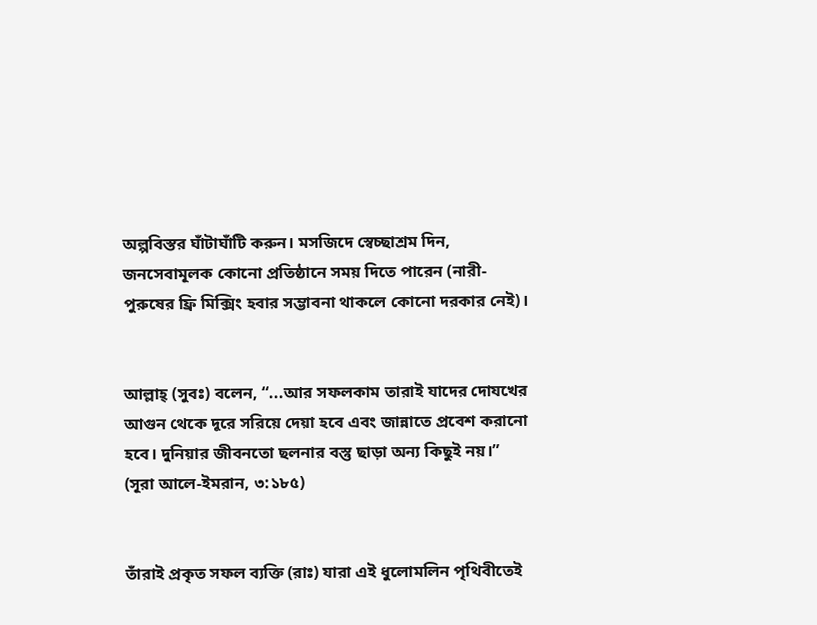অল্পবিস্তর ঘাঁটাঘাঁটি করুন। মসজিদে স্বেচ্ছাশ্রম দিন, জনসেবামূলক কোনো প্রতিষ্ঠানে সময় দিতে পারেন (নারী-পুরুষের ফ্রি মিক্সিং হবার সম্ভাবনা থাকলে কোনো দরকার নেই)।


আল্লাহ্‌ (সুবঃ) বলেন, “...আর সফলকাম তারাই যাদের দোযখের আগুন থেকে দূরে সরিয়ে দেয়া হবে এবং জান্নাতে প্রবেশ করানো হবে। দুনিয়ার জীবনতো ছলনার বস্তু ছাড়া অন্য কিছুই নয়।” (সূরা আলে-ইমরান, ৩:১৮৫)


তাঁরাই প্রকৃত সফল ব্যক্তি (রাঃ) যারা এই ধুলোমলিন পৃথিবীতেই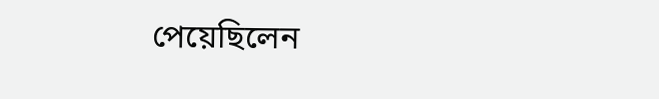পেয়েছিলেন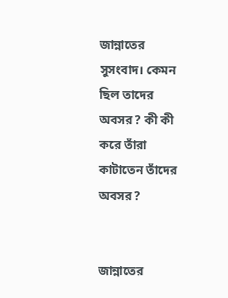জান্নাতের সুসংবাদ। কেমন ছিল তাদের অবসর? কী কী করে তাঁরা কাটাতেন তাঁদের অবসর?


জান্নাতের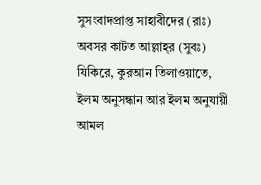সুসংবাদপ্রাপ্ত সাহাবীদের (রাঃ) অবসর কাটত আল্লাহ্‌র (সুবঃ) যিকিরে, কুরআন তিলাওয়াতে, ইলম অনুসন্ধান আর ইলম অনুযায়ী আমল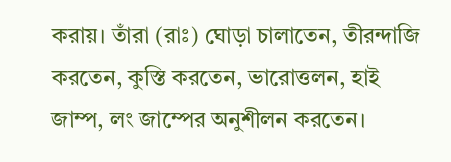করায়। তাঁরা (রাঃ) ঘোড়া চালাতেন, তীরন্দাজি করতেন, কুস্তি করতেন, ভারোত্তলন, হাই জাম্প, লং জাম্পের অনুশীলন করতেন।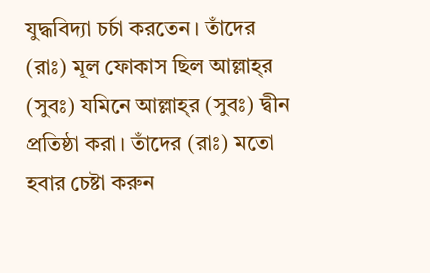যুদ্ধবিদ্যা চর্চা করতেন। তাঁদের (রাঃ) মূল ফোকাস ছিল আল্লাহ্‌র (সুবঃ) যমিনে আল্লাহ্‌র (সুবঃ) দ্বীন প্রতিষ্ঠা করা। তাঁদের (রাঃ) মতো হবার চেষ্টা করুন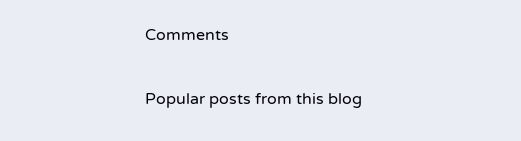Comments

Popular posts from this blog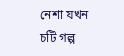নেশা যখন চটি গল্প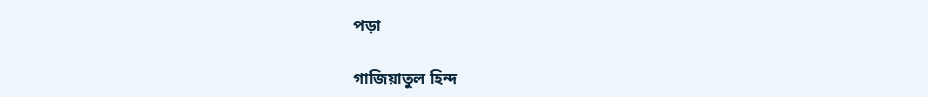পড়া

গাজিয়াতুল হিন্দ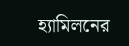হ্যামিলনের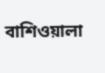বাশিওয়ালা